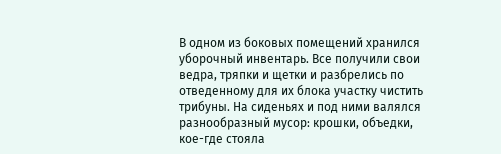В одном из боковых помещений хранился уборочный инвентарь. Все получили свои ведра, тряпки и щетки и разбрелись по отведенному для их блока участку чистить трибуны. На сиденьях и под ними валялся разнообразный мусор: крошки, объедки, кое-где стояла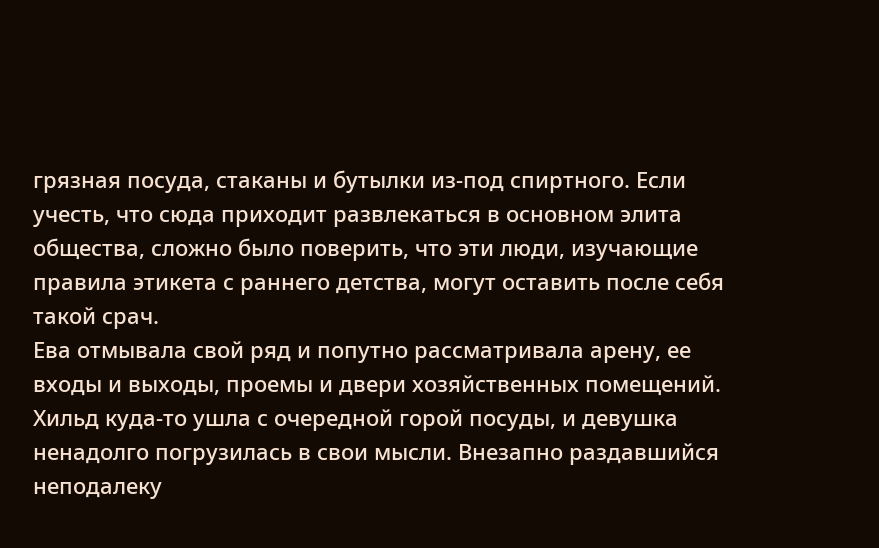грязная посуда, стаканы и бутылки из-под спиртного. Если учесть, что сюда приходит развлекаться в основном элита общества, сложно было поверить, что эти люди, изучающие правила этикета с раннего детства, могут оставить после себя такой срач.
Ева отмывала свой ряд и попутно рассматривала арену, ее входы и выходы, проемы и двери хозяйственных помещений. Хильд куда-то ушла с очередной горой посуды, и девушка ненадолго погрузилась в свои мысли. Внезапно раздавшийся неподалеку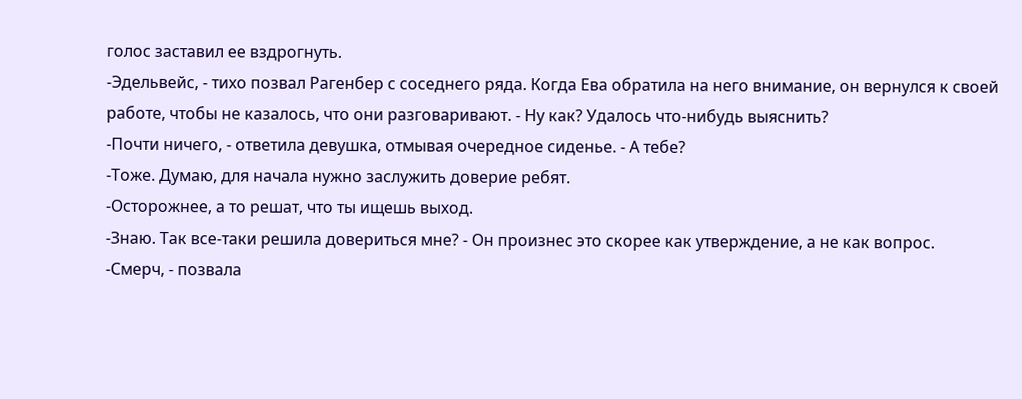голос заставил ее вздрогнуть.
-Эдельвейс, - тихо позвал Рагенбер с соседнего ряда. Когда Ева обратила на него внимание, он вернулся к своей работе, чтобы не казалось, что они разговаривают. - Ну как? Удалось что-нибудь выяснить?
-Почти ничего, - ответила девушка, отмывая очередное сиденье. - А тебе?
-Тоже. Думаю, для начала нужно заслужить доверие ребят.
-Осторожнее, а то решат, что ты ищешь выход.
-Знаю. Так все-таки решила довериться мне? - Он произнес это скорее как утверждение, а не как вопрос.
-Смерч, - позвала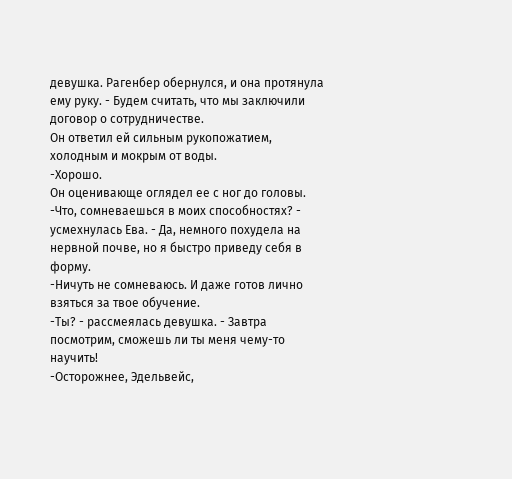девушка. Рагенбер обернулся, и она протянула ему руку. - Будем считать, что мы заключили договор о сотрудничестве.
Он ответил ей сильным рукопожатием, холодным и мокрым от воды.
-Хорошо.
Он оценивающе оглядел ее с ног до головы.
-Что, сомневаешься в моих способностях? - усмехнулась Ева. - Да, немного похудела на нервной почве, но я быстро приведу себя в форму.
-Ничуть не сомневаюсь. И даже готов лично взяться за твое обучение.
-Ты? - рассмеялась девушка. - Завтра посмотрим, сможешь ли ты меня чему-то научить!
-Осторожнее, Эдельвейс,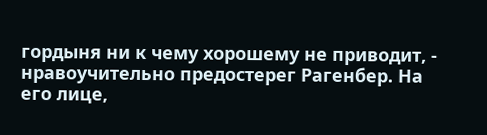гордыня ни к чему хорошему не приводит, - нравоучительно предостерег Рагенбер. На его лице,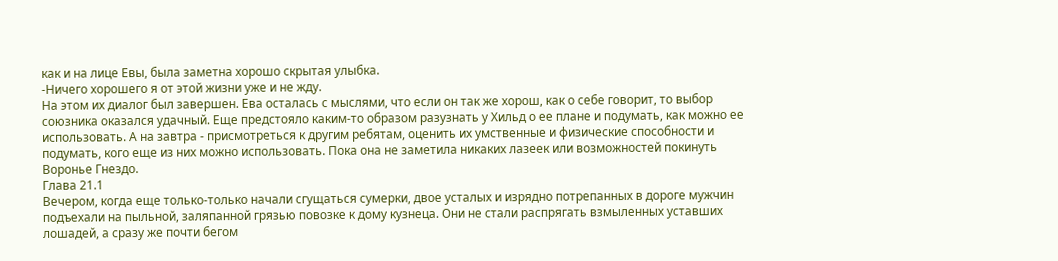как и на лице Евы, была заметна хорошо скрытая улыбка.
-Ничего хорошего я от этой жизни уже и не жду.
На этом их диалог был завершен. Ева осталась с мыслями, что если он так же хорош, как о себе говорит, то выбор союзника оказался удачный. Еще предстояло каким-то образом разузнать у Хильд о ее плане и подумать, как можно ее использовать. А на завтра - присмотреться к другим ребятам, оценить их умственные и физические способности и подумать, кого еще из них можно использовать. Пока она не заметила никаких лазеек или возможностей покинуть Воронье Гнездо.
Глава 21.1
Вечером, когда еще только-только начали сгущаться сумерки, двое усталых и изрядно потрепанных в дороге мужчин подъехали на пыльной, заляпанной грязью повозке к дому кузнеца. Они не стали распрягать взмыленных уставших лошадей, а сразу же почти бегом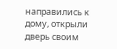направились к дому, открыли дверь своим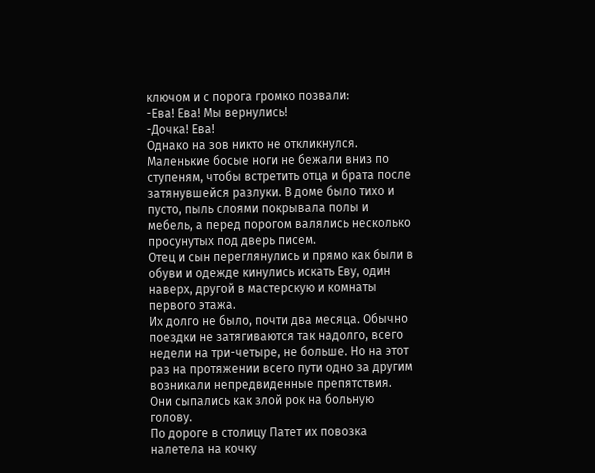ключом и с порога громко позвали:
-Ева! Ева! Мы вернулись!
-Дочка! Ева!
Однако на зов никто не откликнулся. Маленькие босые ноги не бежали вниз по ступеням, чтобы встретить отца и брата после затянувшейся разлуки. В доме было тихо и пусто, пыль слоями покрывала полы и мебель, а перед порогом валялись несколько просунутых под дверь писем.
Отец и сын переглянулись и прямо как были в обуви и одежде кинулись искать Еву, один наверх, другой в мастерскую и комнаты первого этажа.
Их долго не было, почти два месяца. Обычно поездки не затягиваются так надолго, всего недели на три-четыре, не больше. Но на этот раз на протяжении всего пути одно за другим возникали непредвиденные препятствия. Они сыпались как злой рок на больную голову.
По дороге в столицу Патет их повозка налетела на кочку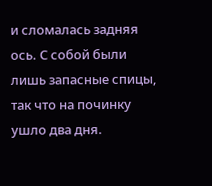и сломалась задняя ось. С собой были лишь запасные спицы, так что на починку ушло два дня.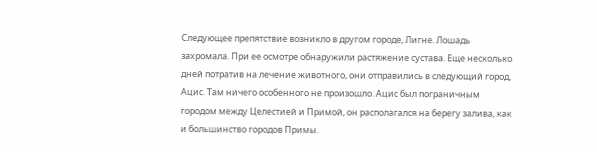Следующее препятствие возникло в другом городе, Лигне. Лошадь захромала. При ее осмотре обнаружили растяжение сустава. Еще несколько дней потратив на лечение животного, они отправились в следующий город, Ацис. Там ничего особенного не произошло. Ацис был пограничным городом между Целестией и Примой, он располагался на берегу залива, как и большинство городов Примы.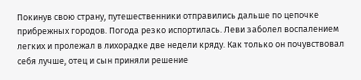Покинув свою страну, путешественники отправились дальше по цепочке прибрежных городов. Погода резко испортилась. Леви заболел воспалением легких и пролежал в лихорадке две недели кряду. Как только он почувствовал себя лучше, отец и сын приняли решение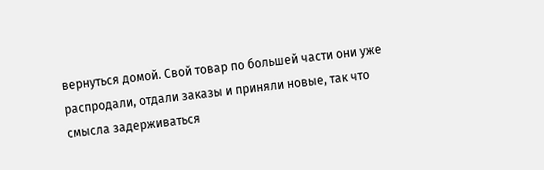вернуться домой. Свой товар по большей части они уже распродали, отдали заказы и приняли новые, так что смысла задерживаться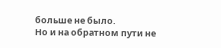больше не было.
Но и на обратном пути не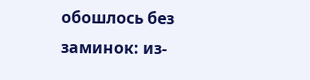обошлось без заминок: из-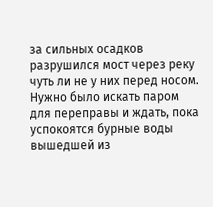за сильных осадков разрушился мост через реку чуть ли не у них перед носом. Нужно было искать паром для переправы и ждать, пока успокоятся бурные воды вышедшей из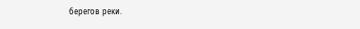берегов реки.